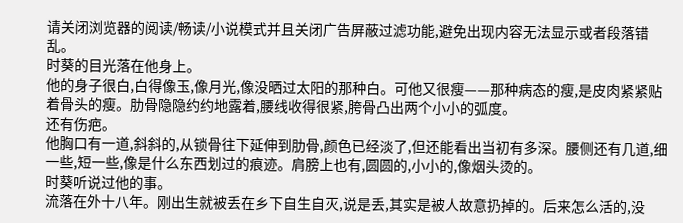请关闭浏览器的阅读/畅读/小说模式并且关闭广告屏蔽过滤功能,避免出现内容无法显示或者段落错乱。
时葵的目光落在他身上。
他的身子很白,白得像玉,像月光,像没晒过太阳的那种白。可他又很瘦——那种病态的瘦,是皮肉紧紧贴着骨头的瘦。肋骨隐隐约约地露着,腰线收得很紧,胯骨凸出两个小小的弧度。
还有伤疤。
他胸口有一道,斜斜的,从锁骨往下延伸到肋骨,颜色已经淡了,但还能看出当初有多深。腰侧还有几道,细一些,短一些,像是什么东西划过的痕迹。肩膀上也有,圆圆的,小小的,像烟头烫的。
时葵听说过他的事。
流落在外十八年。刚出生就被丢在乡下自生自灭,说是丢,其实是被人故意扔掉的。后来怎么活的,没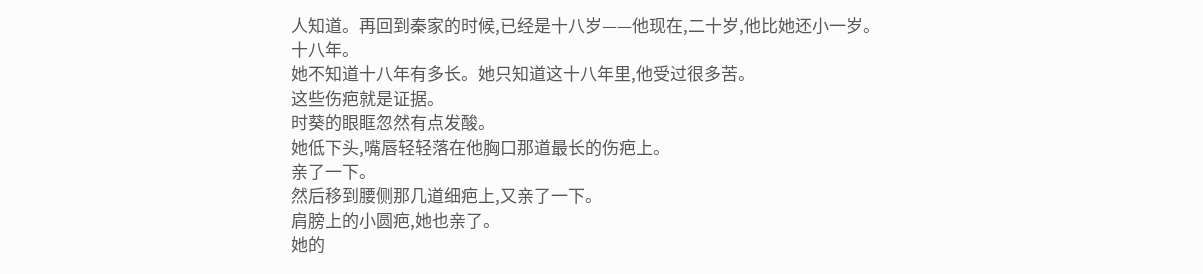人知道。再回到秦家的时候,已经是十八岁——他现在,二十岁,他比她还小一岁。
十八年。
她不知道十八年有多长。她只知道这十八年里,他受过很多苦。
这些伤疤就是证据。
时葵的眼眶忽然有点发酸。
她低下头,嘴唇轻轻落在他胸口那道最长的伤疤上。
亲了一下。
然后移到腰侧那几道细疤上,又亲了一下。
肩膀上的小圆疤,她也亲了。
她的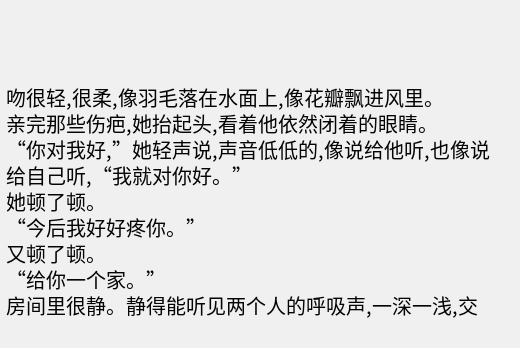吻很轻,很柔,像羽毛落在水面上,像花瓣飘进风里。
亲完那些伤疤,她抬起头,看着他依然闭着的眼睛。
“你对我好,”她轻声说,声音低低的,像说给他听,也像说给自己听,“我就对你好。”
她顿了顿。
“今后我好好疼你。”
又顿了顿。
“给你一个家。”
房间里很静。静得能听见两个人的呼吸声,一深一浅,交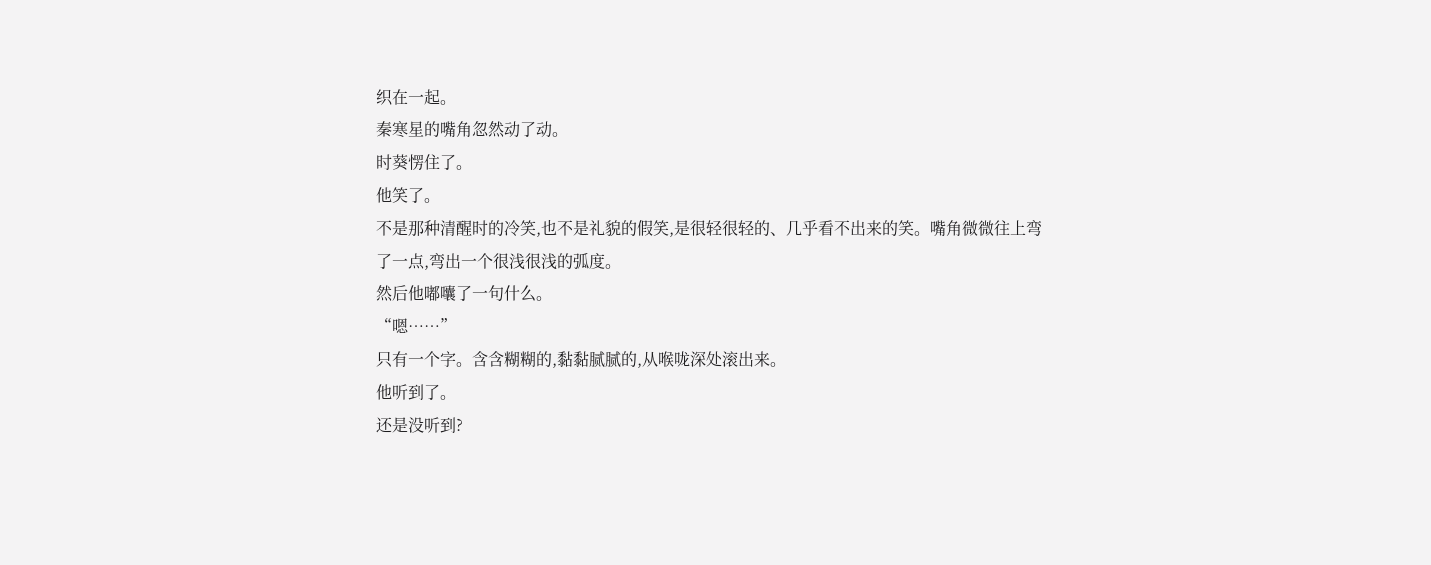织在一起。
秦寒星的嘴角忽然动了动。
时葵愣住了。
他笑了。
不是那种清醒时的冷笑,也不是礼貌的假笑,是很轻很轻的、几乎看不出来的笑。嘴角微微往上弯了一点,弯出一个很浅很浅的弧度。
然后他嘟囔了一句什么。
“嗯……”
只有一个字。含含糊糊的,黏黏腻腻的,从喉咙深处滚出来。
他听到了。
还是没听到?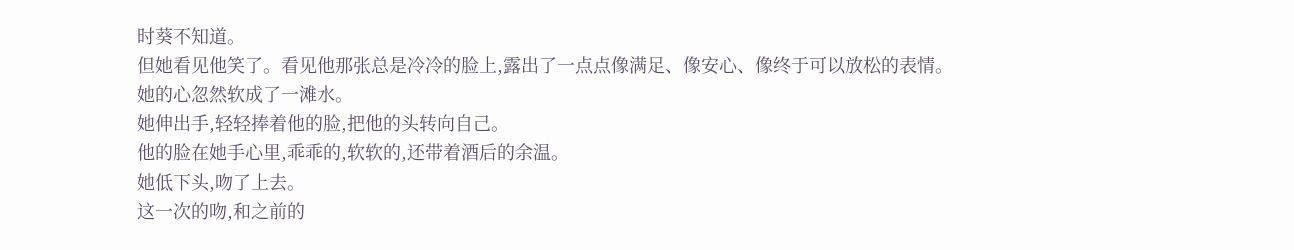时葵不知道。
但她看见他笑了。看见他那张总是冷冷的脸上,露出了一点点像满足、像安心、像终于可以放松的表情。
她的心忽然软成了一滩水。
她伸出手,轻轻捧着他的脸,把他的头转向自己。
他的脸在她手心里,乖乖的,软软的,还带着酒后的余温。
她低下头,吻了上去。
这一次的吻,和之前的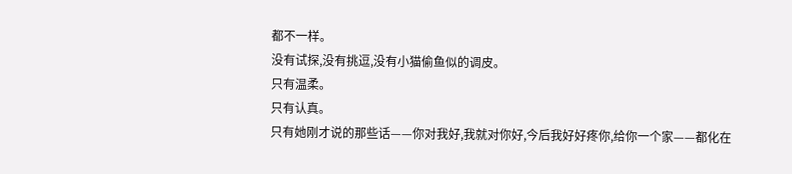都不一样。
没有试探,没有挑逗,没有小猫偷鱼似的调皮。
只有温柔。
只有认真。
只有她刚才说的那些话——你对我好,我就对你好,今后我好好疼你,给你一个家——都化在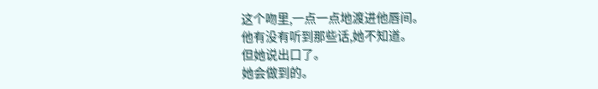这个吻里,一点一点地渡进他唇间。
他有没有听到那些话,她不知道。
但她说出口了。
她会做到的。